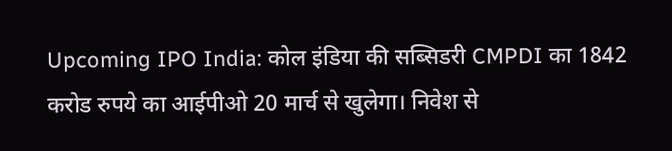Upcoming IPO India: कोल इंडिया की सब्सिडरी CMPDI का 1842 करोड रुपये का आईपीओ 20 मार्च से खुलेगा। निवेश से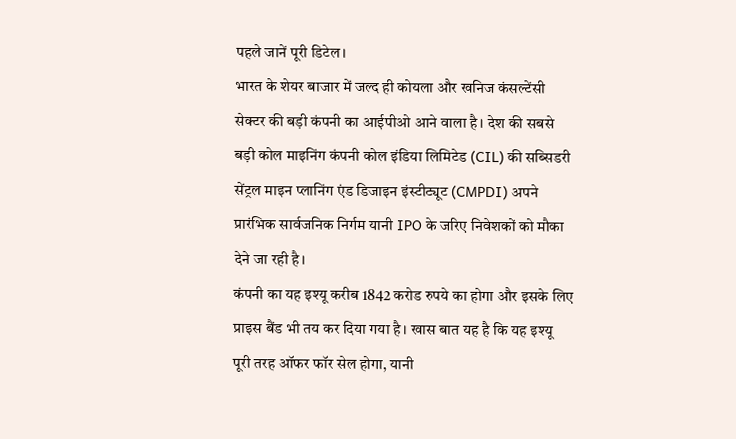पहले जानें पूरी डिटेल।
भारत के शेयर बाजार में जल्द ही कोयला और खनिज कंसल्टेंसी सेक्टर की बड़ी कंपनी का आईपीओ आने वाला है। देश की सबसे बड़ी कोल माइनिंग कंपनी कोल इंडिया लिमिटेड (CIL) की सब्सिडरी सेंट्रल माइन प्लानिंग एंड डिजाइन इंस्टीट्यूट (CMPDI) अपने प्रारंभिक सार्वजनिक निर्गम यानी IPO के जरिए निवेशकों को मौका देने जा रही है।
कंपनी का यह इश्यू करीब 1842 करोड रुपये का होगा और इसके लिए प्राइस बैंड भी तय कर दिया गया है। खास बात यह है कि यह इश्यू पूरी तरह ऑफर फॉर सेल होगा, यानी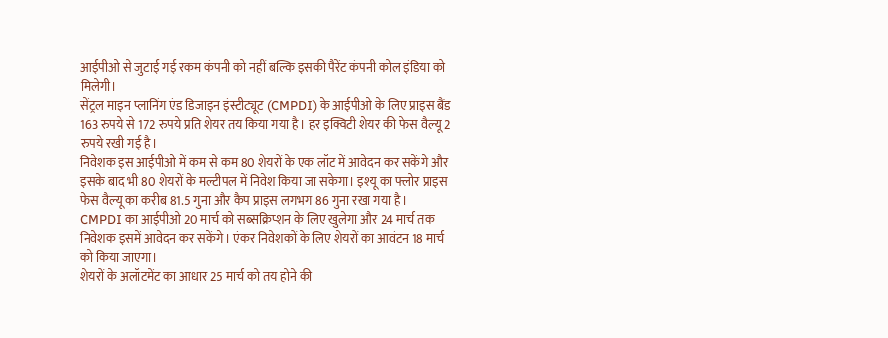आईपीओ से जुटाई गई रकम कंपनी को नहीं बल्कि इसकी पैरेंट कंपनी कोल इंडिया को मिलेगी।
सेंट्रल माइन प्लानिंग एंड डिजाइन इंस्टीट्यूट (CMPDI) के आईपीओ के लिए प्राइस बैंड 163 रुपये से 172 रुपये प्रति शेयर तय किया गया है। हर इक्विटी शेयर की फेस वैल्यू 2 रुपये रखी गई है।
निवेशक इस आईपीओ में कम से कम 80 शेयरों के एक लॉट में आवेदन कर सकेंगे और इसके बाद भी 80 शेयरों के मल्टीपल में निवेश किया जा सकेगा। इश्यू का फ्लोर प्राइस फेस वैल्यू का करीब 81.5 गुना और कैप प्राइस लगभग 86 गुना रखा गया है।
CMPDI का आईपीओ 20 मार्च को सब्सक्रिप्शन के लिए खुलेगा और 24 मार्च तक निवेशक इसमें आवेदन कर सकेंगे। एंकर निवेशकों के लिए शेयरों का आवंटन 18 मार्च को किया जाएगा।
शेयरों के अलॉटमेंट का आधार 25 मार्च को तय होने की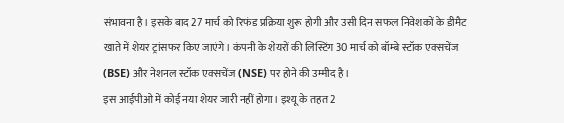संभावना है। इसके बाद 27 मार्च को रिफंड प्रक्रिया शुरू होगी और उसी दिन सफल निवेशकों के डीमैट खाते में शेयर ट्रांसफर किए जाएंगे। कंपनी के शेयरों की लिस्टिंग 30 मार्च को बॉम्बे स्टॉक एक्सचेंज (BSE) और नेशनल स्टॉक एक्सचेंज (NSE) पर होने की उम्मीद है।
इस आईपीओ में कोई नया शेयर जारी नहीं होगा। इश्यू के तहत 2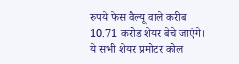रुपये फेस वैल्यू वाले करीब 10.71 करोड शेयर बेचे जाएंगे। ये सभी शेयर प्रमोटर कोल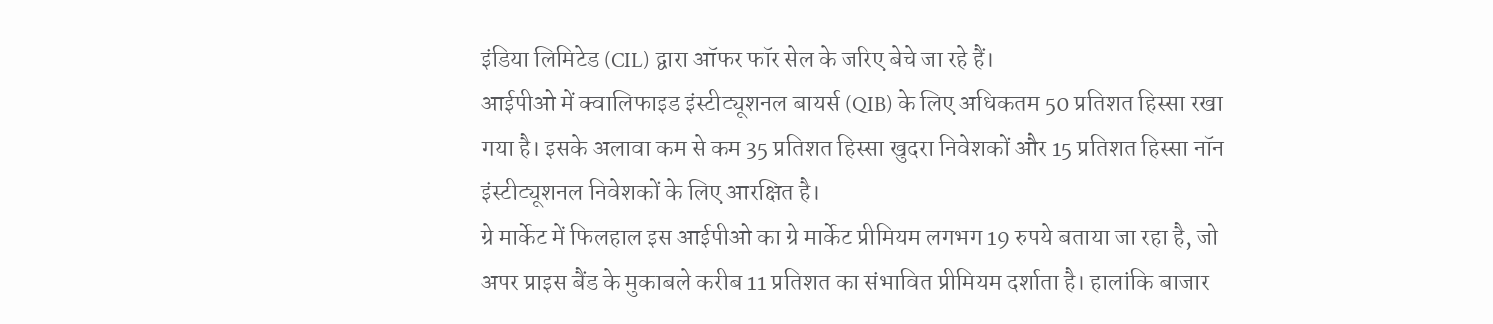इंडिया लिमिटेड (CIL) द्वारा ऑफर फॉर सेल के जरिए बेचे जा रहे हैं।
आईपीओ में क्वालिफाइड इंस्टीट्यूशनल बायर्स (QIB) के लिए अधिकतम 50 प्रतिशत हिस्सा रखा गया है। इसके अलावा कम से कम 35 प्रतिशत हिस्सा खुदरा निवेशकों और 15 प्रतिशत हिस्सा नॉन इंस्टीट्यूशनल निवेशकों के लिए आरक्षित है।
ग्रे मार्केट में फिलहाल इस आईपीओ का ग्रे मार्केट प्रीमियम लगभग 19 रुपये बताया जा रहा है, जो अपर प्राइस बैंड के मुकाबले करीब 11 प्रतिशत का संभावित प्रीमियम दर्शाता है। हालांकि बाजार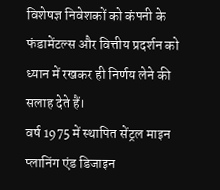विशेषज्ञ निवेशकों को कंपनी के फंडामेंटल्स और वित्तीय प्रदर्शन को ध्यान में रखकर ही निर्णय लेने की सलाह देते हैं।
वर्ष 1975 में स्थापित सेंट्रल माइन प्लानिंग एंड डिजाइन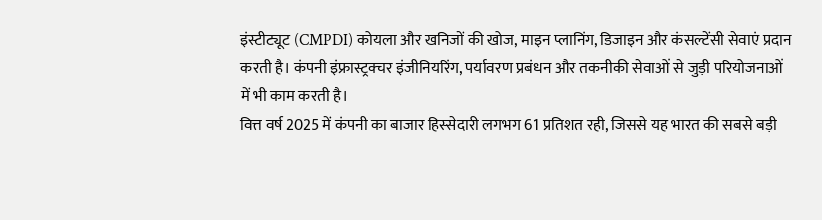इंस्टीट्यूट (CMPDI) कोयला और खनिजों की खोज, माइन प्लानिंग, डिजाइन और कंसल्टेंसी सेवाएं प्रदान करती है। कंपनी इंफ्रास्ट्रक्चर इंजीनियरिंग, पर्यावरण प्रबंधन और तकनीकी सेवाओं से जुड़ी परियोजनाओं में भी काम करती है।
वित्त वर्ष 2025 में कंपनी का बाजार हिस्सेदारी लगभग 61 प्रतिशत रही, जिससे यह भारत की सबसे बड़ी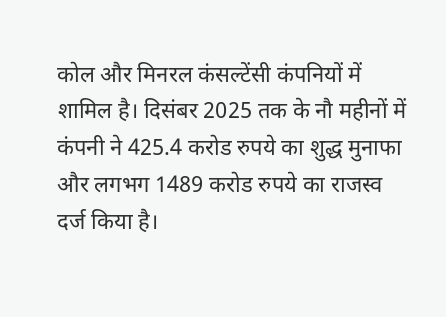कोल और मिनरल कंसल्टेंसी कंपनियों में शामिल है। दिसंबर 2025 तक के नौ महीनों में कंपनी ने 425.4 करोड रुपये का शुद्ध मुनाफा और लगभग 1489 करोड रुपये का राजस्व दर्ज किया है।